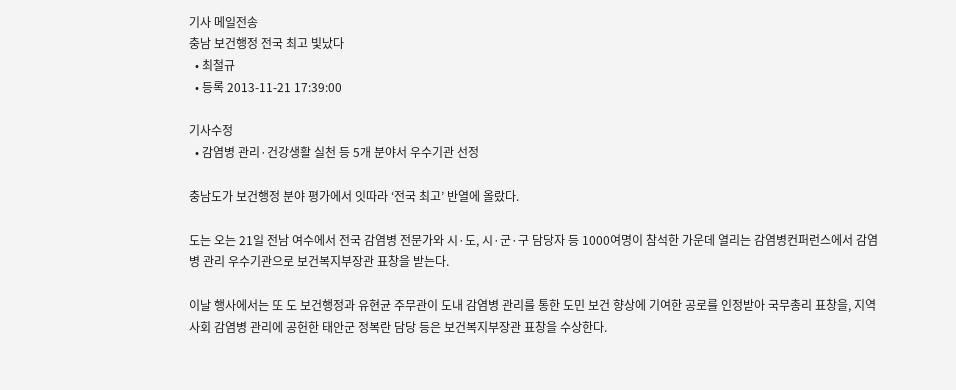기사 메일전송
충남 보건행정 전국 최고 빛났다
  • 최철규
  • 등록 2013-11-21 17:39:00

기사수정
  • 감염병 관리·건강생활 실천 등 5개 분야서 우수기관 선정

충남도가 보건행정 분야 평가에서 잇따라 ‘전국 최고’ 반열에 올랐다.

도는 오는 21일 전남 여수에서 전국 감염병 전문가와 시·도, 시·군·구 담당자 등 1000여명이 참석한 가운데 열리는 감염병컨퍼런스에서 감염병 관리 우수기관으로 보건복지부장관 표창을 받는다.

이날 행사에서는 또 도 보건행정과 유현균 주무관이 도내 감염병 관리를 통한 도민 보건 향상에 기여한 공로를 인정받아 국무총리 표창을, 지역사회 감염병 관리에 공헌한 태안군 정복란 담당 등은 보건복지부장관 표창을 수상한다.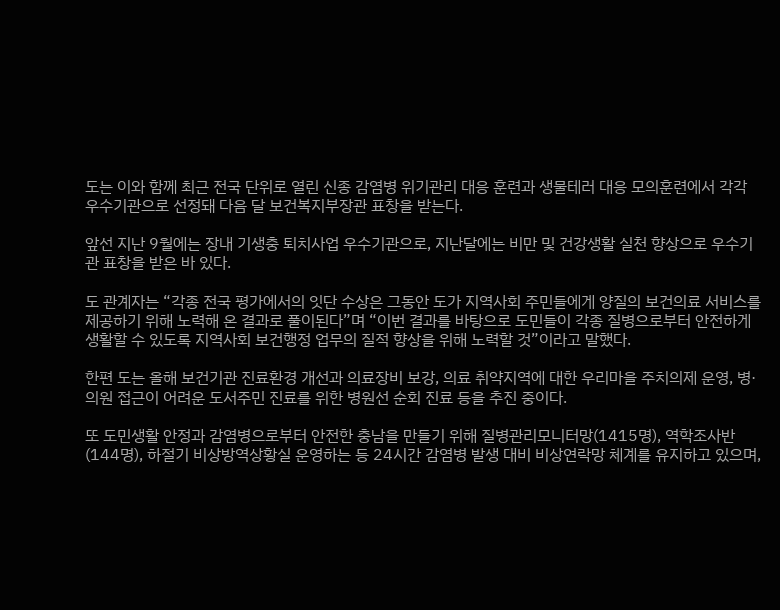도는 이와 함께 최근 전국 단위로 열린 신종 감염병 위기관리 대응 훈련과 생물테러 대응 모의훈련에서 각각 우수기관으로 선정돼 다음 달 보건복지부장관 표창을 받는다.

앞선 지난 9월에는 장내 기생충 퇴치사업 우수기관으로, 지난달에는 비만 및 건강생활 실천 향상으로 우수기관 표창을 받은 바 있다.

도 관계자는 “각종 전국 평가에서의 잇단 수상은 그동안 도가 지역사회 주민들에게 양질의 보건의료 서비스를 제공하기 위해 노력해 온 결과로 풀이된다”며 “이번 결과를 바탕으로 도민들이 각종 질병으로부터 안전하게 생활할 수 있도록 지역사회 보건행정 업무의 질적 향상을 위해 노력할 것”이라고 말했다.

한편 도는 올해 보건기관 진료환경 개선과 의료장비 보강, 의료 취약지역에 대한 우리마을 주치의제 운영, 병·의원 접근이 어려운 도서주민 진료를 위한 병원선 순회 진료 등을 추진 중이다.

또 도민생활 안정과 감염병으로부터 안전한 충남을 만들기 위해 질병관리모니터망(1415명), 역학조사반(144명), 하절기 비상방역상황실 운영하는 등 24시간 감염병 발생 대비 비상연락망 체계를 유지하고 있으며,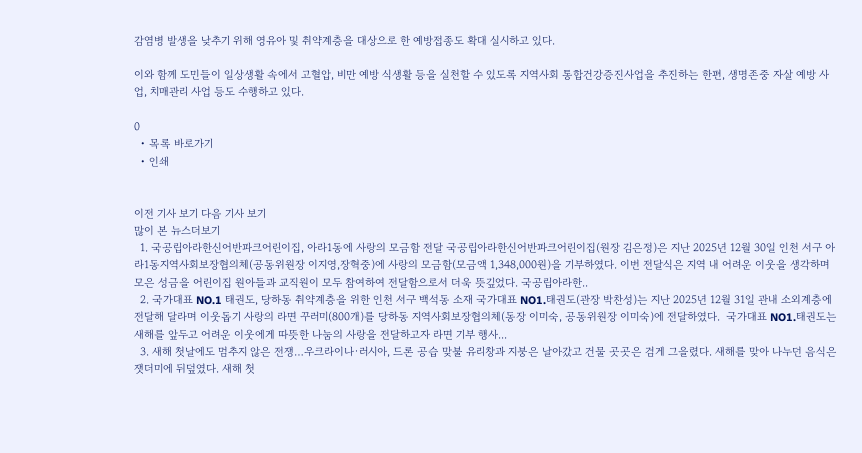감염병 발생을 낮추기 위해 영유아 및 취약계층을 대상으로 한 예방접종도 확대 실시하고 있다.

이와 함께 도민들이 일상생활 속에서 고혈압, 비만 예방 식생활 등을 실천할 수 있도록 지역사회 통합건강증진사업을 추진하는 한편, 생명존중 자살 예방 사업, 치매관리 사업 등도 수행하고 있다.

0
  • 목록 바로가기
  • 인쇄


이전 기사 보기 다음 기사 보기
많이 본 뉴스더보기
  1. 국공립아라한신어반파크어린이집, 아라1동에 사랑의 모금함 전달 국공립아라한신어반파크어린이집(원장 김은정)은 지난 2025년 12월 30일 인천 서구 아라1동지역사회보장협의체(공동위원장 이지영,장혁중)에 사랑의 모금함(모금액 1,348,000원)을 기부하였다. 이번 전달식은 지역 내 어려운 이웃을 생각하며 모은 성금을 어린이집 원아들과 교직원이 모두 참여하여 전달함으로서 더욱 뜻깊었다. 국공립아라한..
  2. 국가대표 NO.1 태권도, 당하동 취약계층을 위한 인천 서구 백석동 소재 국가대표 NO1.태권도(관장 박찬성)는 지난 2025년 12월 31일 관내 소외계층에 전달해 달라며 이웃돕기 사랑의 라면 꾸러미(800개)를 당하동 지역사회보장협의체(동장 이미숙, 공동위원장 이미숙)에 전달하였다.  국가대표 NO1.태권도는 새해를 앞두고 어려운 이웃에게 따뜻한 나눔의 사랑을 전달하고자 라면 기부 행사...
  3. 새해 첫날에도 멈추지 않은 전쟁…우크라이나·러시아, 드론 공습 맞불 유리창과 지붕은 날아갔고 건물 곳곳은 검게 그을렸다. 새해를 맞아 나누던 음식은 잿더미에 뒤덮였다. 새해 첫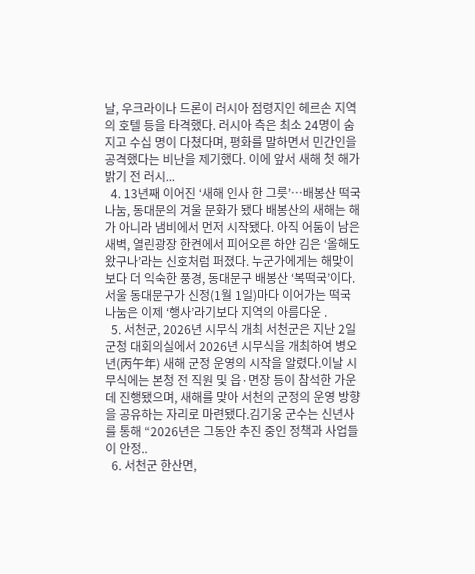날, 우크라이나 드론이 러시아 점령지인 헤르손 지역의 호텔 등을 타격했다. 러시아 측은 최소 24명이 숨지고 수십 명이 다쳤다며, 평화를 말하면서 민간인을 공격했다는 비난을 제기했다. 이에 앞서 새해 첫 해가 밝기 전 러시...
  4. 13년째 이어진 ‘새해 인사 한 그릇’…배봉산 떡국나눔, 동대문의 겨울 문화가 됐다 배봉산의 새해는 해가 아니라 냄비에서 먼저 시작됐다. 아직 어둠이 남은 새벽, 열린광장 한켠에서 피어오른 하얀 김은 ‘올해도 왔구나’라는 신호처럼 퍼졌다. 누군가에게는 해맞이보다 더 익숙한 풍경, 동대문구 배봉산 ‘복떡국’이다.서울 동대문구가 신정(1월 1일)마다 이어가는 떡국 나눔은 이제 ‘행사’라기보다 지역의 아름다운 .
  5. 서천군, 2026년 시무식 개최 서천군은 지난 2일 군청 대회의실에서 2026년 시무식을 개최하여 병오년(丙午年) 새해 군정 운영의 시작을 알렸다.이날 시무식에는 본청 전 직원 및 읍·면장 등이 참석한 가운데 진행됐으며, 새해를 맞아 서천의 군정의 운영 방향을 공유하는 자리로 마련됐다.김기웅 군수는 신년사를 통해 “2026년은 그동안 추진 중인 정책과 사업들이 안정..
  6. 서천군 한산면,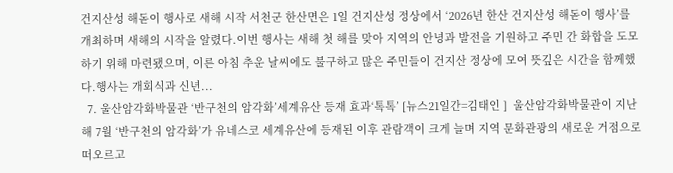건지산성 해돋이 행사로 새해 시작 서천군 한산면은 1일 건지산성 정상에서 ‘2026년 한산 건지산성 해돋이 행사’를 개최하며 새해의 시작을 알렸다.이번 행사는 새해 첫 해를 맞아 지역의 안녕과 발전을 기원하고 주민 간 화합을 도모하기 위해 마련됐으며, 이른 아침 추운 날씨에도 불구하고 많은 주민들이 건지산 정상에 모여 뜻깊은 시간을 함께했다.행사는 개회식과 신년...
  7. 울산암각화박물관 ‘반구천의 암각화’세계유산 등재 효과‘톡톡’ [뉴스21일간=김태인 ]  울산암각화박물관이 지난해 7월 ‘반구천의 암각화’가 유네스코 세계유산에 등재된 이후 관람객이 크게 늘며 지역 문화관광의 새로운 거점으로 떠오르고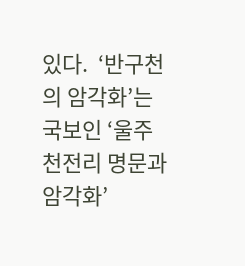있다.  ‘반구천의 암각화’는 국보인 ‘울주 천전리 명문과 암각화’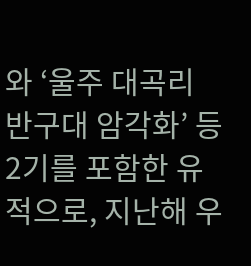와 ‘울주 대곡리 반구대 암각화’ 등 2기를 포함한 유적으로, 지난해 우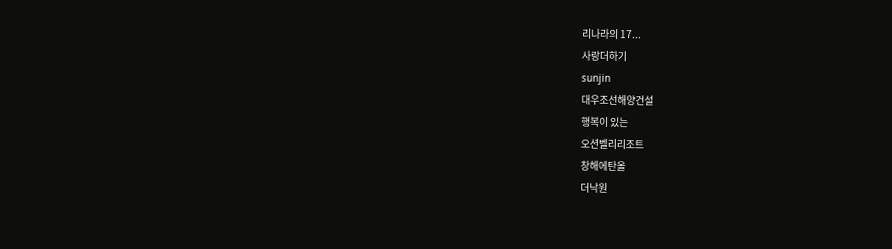리나라의 17...
사랑더하기
sunjin
대우조선해양건설
행복이 있는
오션벨리리조트
창해에탄올
더낙원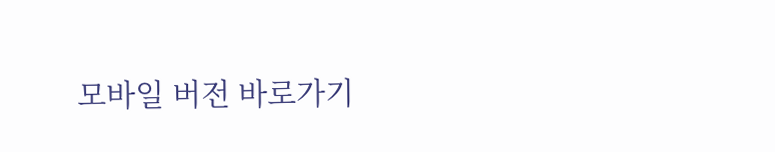모바일 버전 바로가기